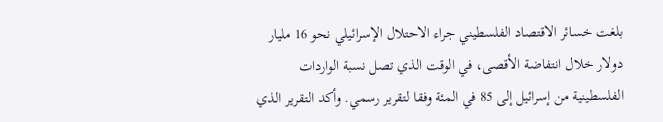بلغت خسائر الاقتصاد الفلسطيني جراء الاحتلال الإسرائيلي نحو 16 مليار دولار خلال انتفاضة الأقصى، في الوقت الذي تصل نسبة الواردات الفلسطينية من إسرائيل إلى 85 في المئة وفقا لتقرير رسمي. وأكد التقرير الذي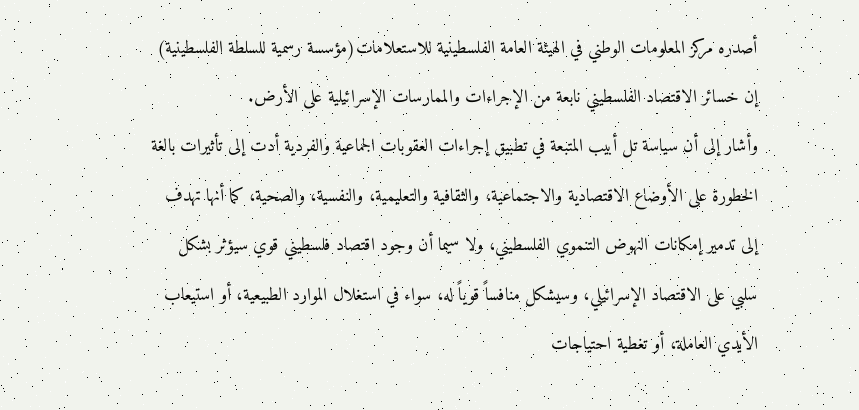أصدره مركز المعلومات الوطني في الهيئة العامة الفلسطينية للاستعلامات(مؤسسة رسمية للسلطة الفلسطينية) إن خسائر الاقتصاد الفلسطيني نابعة من الإجراءات والممارسات الإسرائيلية على الأرض.
وأشار إلى أن سياسة تل أبيب المتبعة في تطبيق إجراءات العقوبات الجماعية والفردية أدت إلى تأثيرات بالغة الخطورة على الأوضاع الاقتصادية والاجتماعية، والثقافية والتعليمية، والنفسية، والصحية، كما أنها تهدف إلى تدمير إمكانات النهوض التنموي الفلسطيني، ولا سيما أن وجود اقتصاد فلسطيني قوي سيؤثر بشكل سلبي على الاقتصاد الإسرائيلي، وسيشكل منافساً قوياً له، سواء في استغلال الموارد الطبيعية، أو استيعاب الأيدي العاملة، أو تغطية احتياجات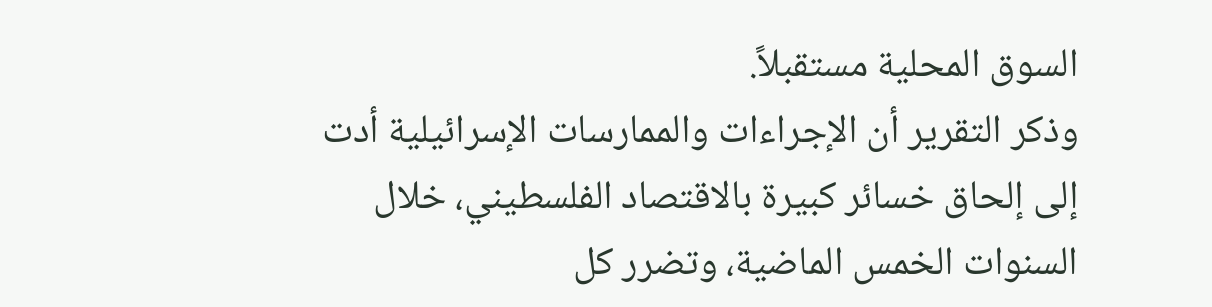السوق المحلية مستقبلاً.
وذكر التقرير أن الإجراءات والممارسات الإسرائيلية أدت إلى إلحاق خسائر كبيرة بالاقتصاد الفلسطيني، خلال السنوات الخمس الماضية، وتضرر كل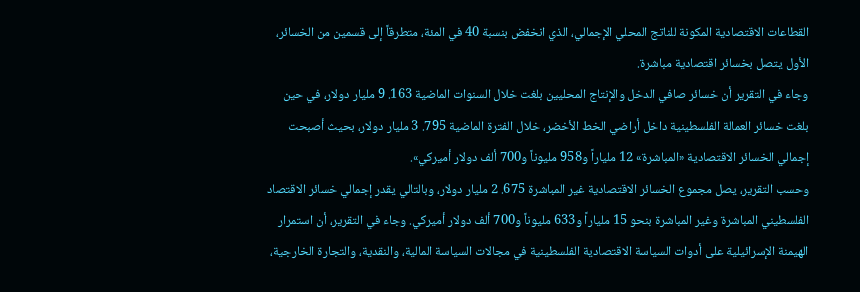القطاعات الاقتصادية المكونة للناتج المحلي الإجمالي، الذي انخفض بنسبة 40 في المئة، متطرقاً إلى قسمين من الخسائر، الأول يتصل بخسائر اقتصادية مباشرة.
وجاء في التقرير أن خسائر صافي الدخل والإنتاج المحليين بلغت خلال السنوات الماضية 163. 9 مليار دولار، في حين بلغت خسائر العمالة الفلسطينية داخل أراضي الخط الأخضر، خلال الفترة الماضية 795. 3 مليار دولار، بحيث أصبحت إجمالي الخسائر الاقتصادية «المباشرة» 12 ملياراً و958 مليوناً و700 ألف دولار أميركي».
وحسب التقرير، يصل مجموع الخسائر الاقتصادية غير المباشرة 675. 2 مليار دولار، وبالتالي يقدر إجمالي خسائر الاقتصاد الفلسطيني المباشرة وغير المباشرة بنحو 15 ملياراً و633 مليوناً و700 ألف دولار أميركي. وجاء في التقرير، أن استمرار الهيمنة الإسرائيلية على أدوات السياسة الاقتصادية الفلسطينية في مجالات السياسة المالية، والنقدية، والتجارة الخارجية،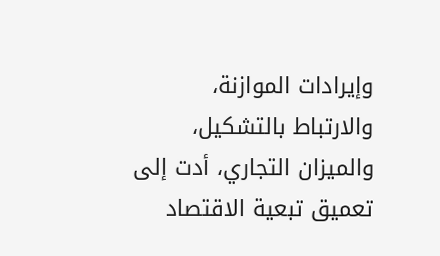وإيرادات الموازنة، والارتباط بالتشكيل، والميزان التجاري، أدت إلى تعميق تبعية الاقتصاد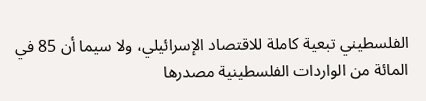الفلسطيني تبعية كاملة للاقتصاد الإسرائيلي، ولا سيما أن 85 في المائة من الواردات الفلسطينية مصدرها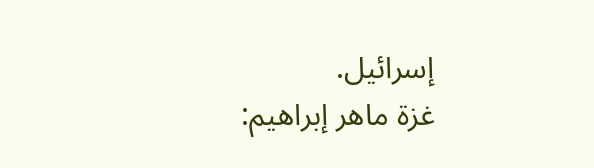إسرائيل.
غزة ماهر إبراهيم: